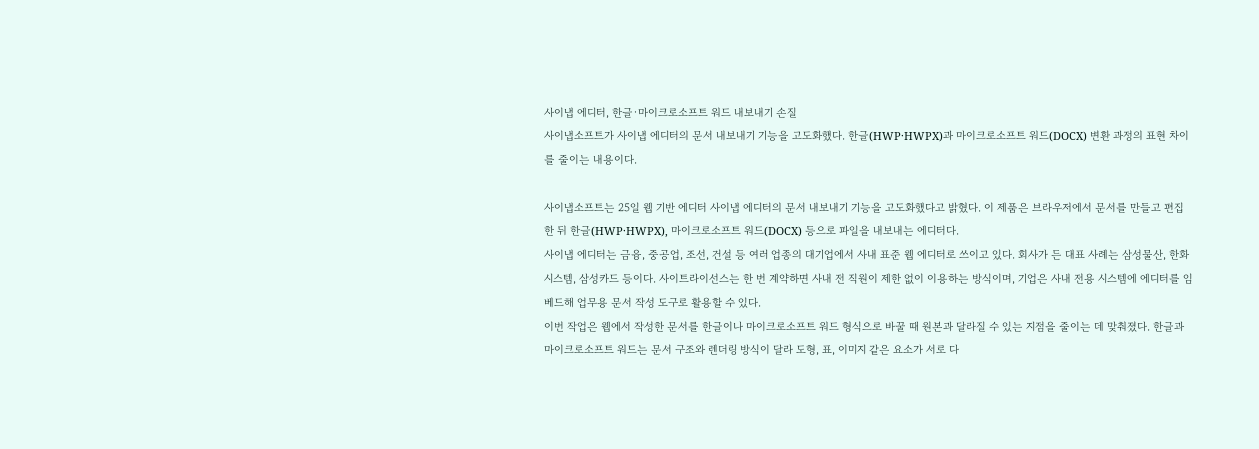사이냅 에디터, 한글·마이크로소프트 워드 내보내기 손질
사이냅소프트가 사이냅 에디터의 문서 내보내기 기능을 고도화했다. 한글(HWP·HWPX)과 마이크로소프트 워드(DOCX) 변환 과정의 표현 차이를 줄이는 내용이다.

사이냅소프트는 25일 웹 기반 에디터 사이냅 에디터의 문서 내보내기 기능을 고도화했다고 밝혔다. 이 제품은 브라우저에서 문서를 만들고 편집한 뒤 한글(HWP·HWPX), 마이크로소프트 워드(DOCX) 등으로 파일을 내보내는 에디터다.
사이냅 에디터는 금융, 중공업, 조선, 건설 등 여러 업종의 대기업에서 사내 표준 웹 에디터로 쓰이고 있다. 회사가 든 대표 사례는 삼성물산, 한화시스템, 삼성카드 등이다. 사이트라이선스는 한 번 계약하면 사내 전 직원이 제한 없이 이용하는 방식이며, 기업은 사내 전용 시스템에 에디터를 임베드해 업무용 문서 작성 도구로 활용할 수 있다.
이번 작업은 웹에서 작성한 문서를 한글이나 마이크로소프트 워드 형식으로 바꿀 때 원본과 달라질 수 있는 지점을 줄이는 데 맞춰졌다. 한글과 마이크로소프트 워드는 문서 구조와 렌더링 방식이 달라 도형, 표, 이미지 같은 요소가 서로 다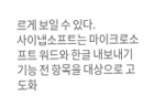르게 보일 수 있다.
사이냅소프트는 마이크로소프트 워드와 한글 내보내기 기능 전 항목을 대상으로 고도화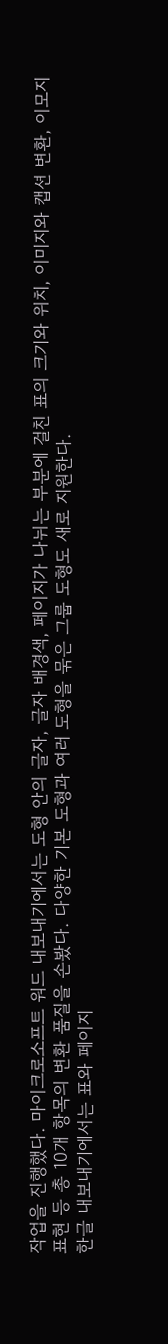작업을 진행했다. 마이크로소프트 워드 내보내기에서는 도형 안의 글자, 글자 배경색, 페이지가 나뉘는 부분에 걸친 표의 크기와 위치, 이미지와 캡션 변환, 이모지 표현 등 총 10개 항목의 변환 품질을 손봤다. 다양한 기본 도형과 여러 도형을 묶은 그룹 도형도 새로 지원한다.
한글 내보내기에서는 표와 페이지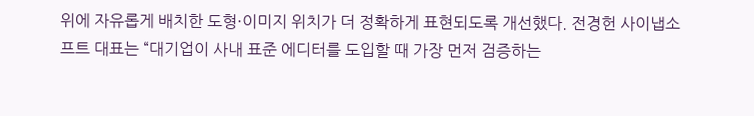위에 자유롭게 배치한 도형·이미지 위치가 더 정확하게 표현되도록 개선했다. 전경헌 사이냅소프트 대표는 “대기업이 사내 표준 에디터를 도입할 때 가장 먼저 검증하는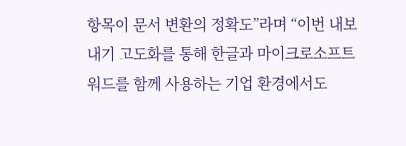항목이 문서 변환의 정확도”라며 “이번 내보내기 고도화를 통해 한글과 마이크로소프트 워드를 함께 사용하는 기업 환경에서도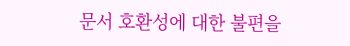문서 호환성에 대한 불편을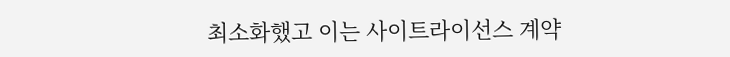최소화했고 이는 사이트라이선스 계약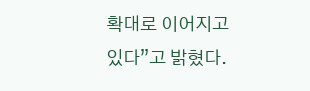확대로 이어지고 있다”고 밝혔다.